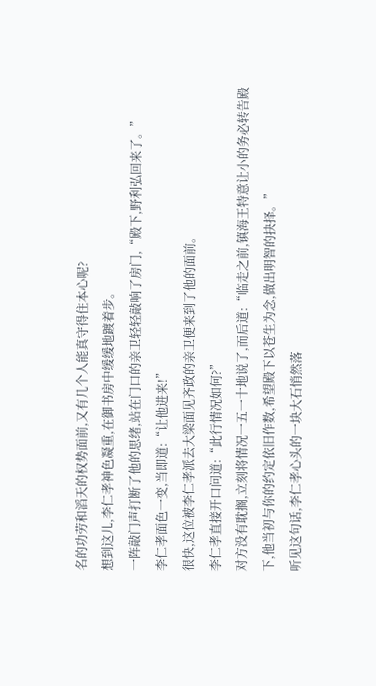名的功劳和滔天的权势面前,又有几个人能真守得住本心呢?
想到这儿,李仁孝神色凝重,在御书房中缓缓地踱着步。
一阵敲门声打断了他的思绪,站在门口的亲卫轻轻敲响了房门,“殿下,野利弘回来了。”
李仁孝面色一变,当即道:“让他进来!”
很快,这位被李仁孝派去大梁面见齐政的亲卫便来到了他的面前。
李仁孝直接开口问道:“此行情况如何?”
对方没有耽搁,立刻将情况一五一十地说了,而后道:“临走之前,镇海王特意让小的务必转告殿下,他当初与你的约定依旧作数,希望殿下以苍生为念,做出明智的抉择。”
听见这句话,李仁孝心头的一块大石悄然落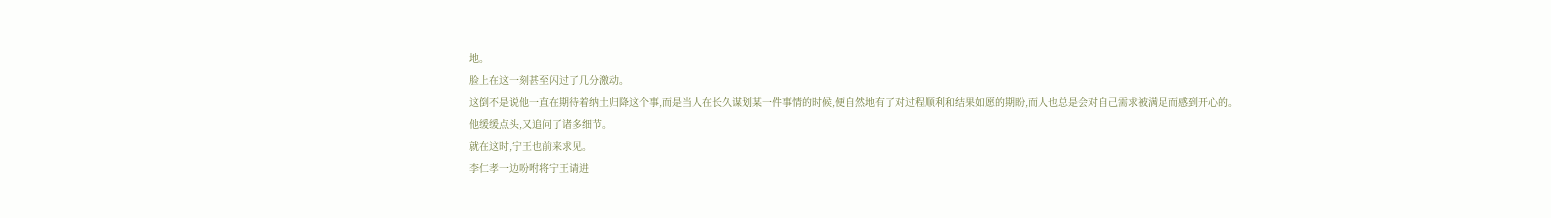地。
脸上在这一刻甚至闪过了几分激动。
这倒不是说他一直在期待着纳土归降这个事,而是当人在长久谋划某一件事情的时候,便自然地有了对过程顺利和结果如愿的期盼,而人也总是会对自己需求被满足而感到开心的。
他缓缓点头,又追问了诸多细节。
就在这时,宁王也前来求见。
李仁孝一边吩咐将宁王请进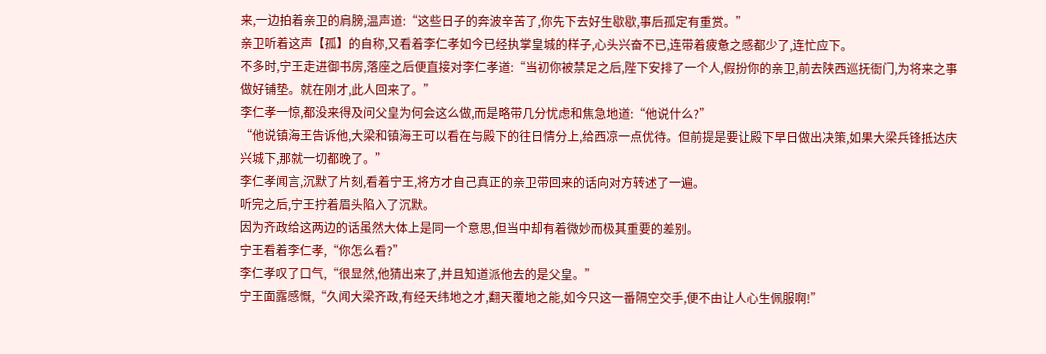来,一边拍着亲卫的肩膀,温声道:“这些日子的奔波辛苦了,你先下去好生歇歇,事后孤定有重赏。”
亲卫听着这声【孤】的自称,又看着李仁孝如今已经执掌皇城的样子,心头兴奋不已,连带着疲惫之感都少了,连忙应下。
不多时,宁王走进御书房,落座之后便直接对李仁孝道:“当初你被禁足之后,陛下安排了一个人,假扮你的亲卫,前去陕西巡抚衙门,为将来之事做好铺垫。就在刚才,此人回来了。”
李仁孝一惊,都没来得及问父皇为何会这么做,而是略带几分忧虑和焦急地道:“他说什么?”
“他说镇海王告诉他,大梁和镇海王可以看在与殿下的往日情分上,给西凉一点优待。但前提是要让殿下早日做出决策,如果大梁兵锋抵达庆兴城下,那就一切都晚了。”
李仁孝闻言,沉默了片刻,看着宁王,将方才自己真正的亲卫带回来的话向对方转述了一遍。
听完之后,宁王拧着眉头陷入了沉默。
因为齐政给这两边的话虽然大体上是同一个意思,但当中却有着微妙而极其重要的差别。
宁王看着李仁孝,“你怎么看?”
李仁孝叹了口气,“很显然,他猜出来了,并且知道派他去的是父皇。”
宁王面露感慨,“久闻大梁齐政,有经天纬地之才,翻天覆地之能,如今只这一番隔空交手,便不由让人心生佩服啊!”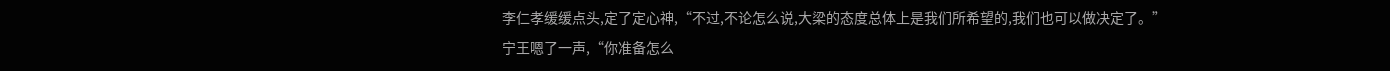李仁孝缓缓点头,定了定心神,“不过,不论怎么说,大梁的态度总体上是我们所希望的,我们也可以做决定了。”
宁王嗯了一声,“你准备怎么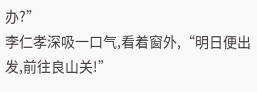办?”
李仁孝深吸一口气,看着窗外,“明日便出发,前往良山关!”